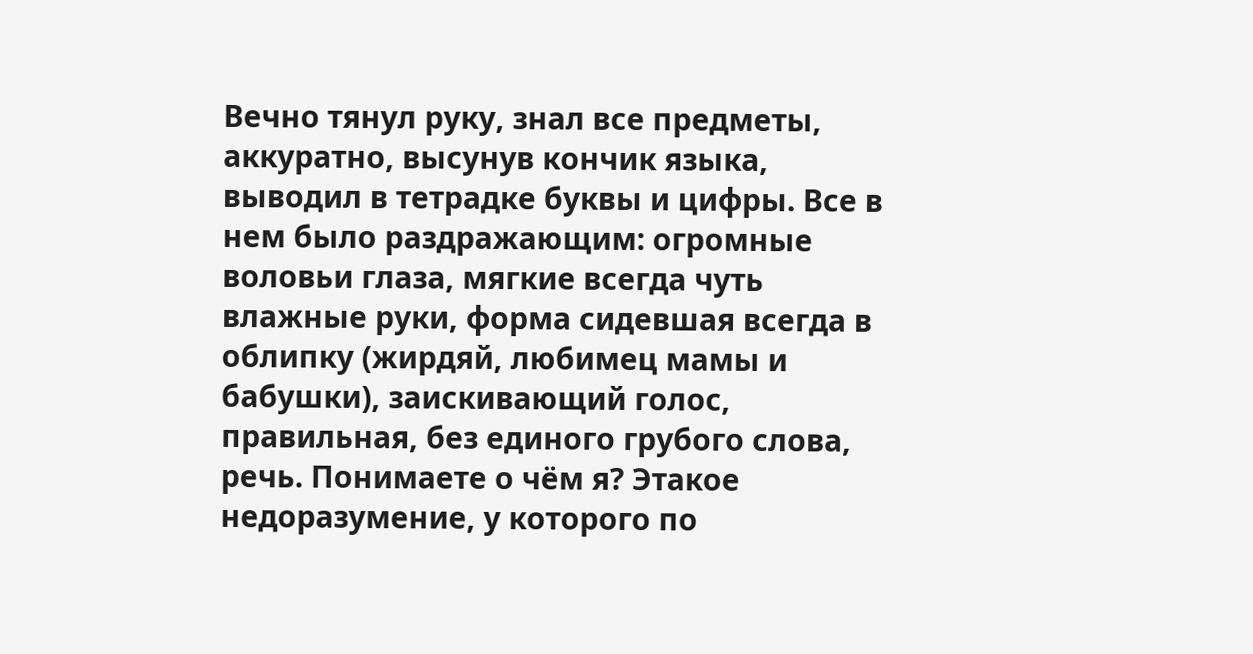Вечно тянул руку, знал все предметы, аккуратно, высунув кончик языка, выводил в тетрадке буквы и цифры. Все в нем было раздражающим: огромные воловьи глаза, мягкие всегда чуть влажные руки, форма сидевшая всегда в облипку (жирдяй, любимец мамы и бабушки), заискивающий голос, правильная, без единого грубого слова, речь. Понимаете о чём я? Этакое недоразумение, у которого по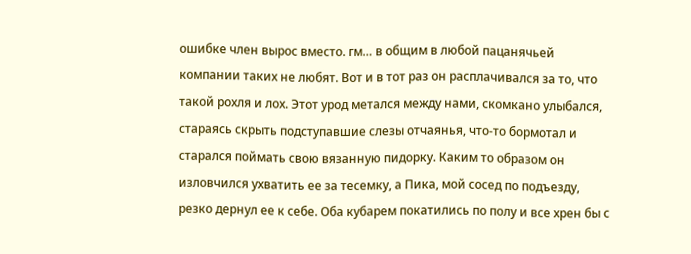ошибке член вырос вместо. гм… в общим в любой пацанячьей компании таких не любят. Вот и в тот раз он расплачивался за то, что такой рохля и лох. Этот урод метался между нами, скомкано улыбался, стараясь скрыть подступавшие слезы отчаянья, что-то бормотал и старался поймать свою вязанную пидорку. Каким то образом он изловчился ухватить ее за тесемку, а Пика, мой сосед по подъезду, резко дернул ее к себе. Оба кубарем покатились по полу и все хрен бы с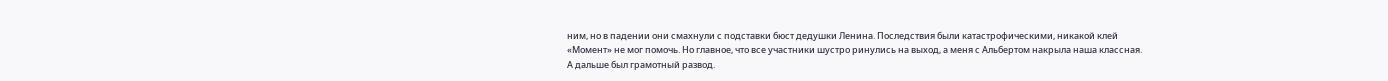ним, но в падении они смахнули с подставки бюст дедушки Ленина. Последствия были катастрофическими, никакой клей «Момент» не мог помочь. Но главное, что все участники шустро ринулись на выход, а меня с Альбертом накрыла наша классная. А дальше был грамотный развод.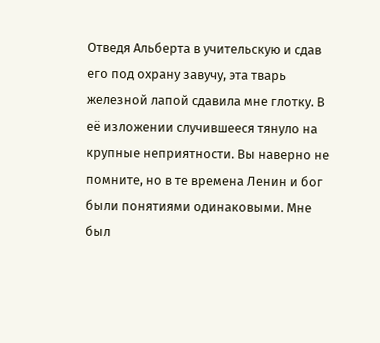Отведя Альберта в учительскую и сдав его под охрану завучу, эта тварь железной лапой сдавила мне глотку. В её изложении случившееся тянуло на крупные неприятности. Вы наверно не помните, но в те времена Ленин и бог были понятиями одинаковыми. Мне был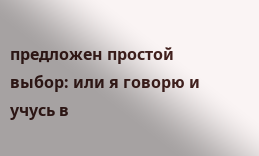предложен простой выбор: или я говорю и учусь в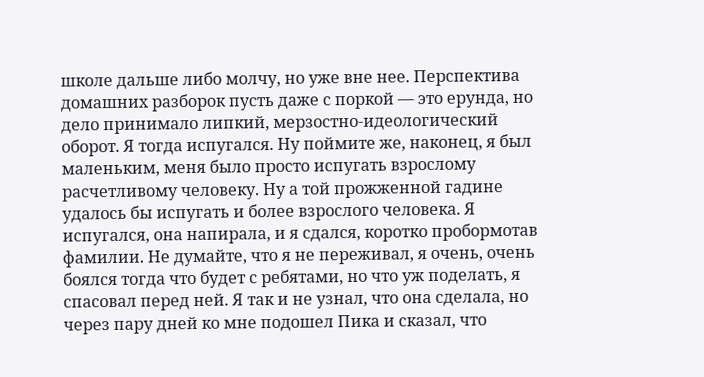школе дальше либо молчу, но уже вне нее. Перспектива домашних разборок пусть даже с поркой — это ерунда, но дело принимало липкий, мерзостно-идеологический оборот. Я тогда испугался. Ну поймите же, наконец, я был маленьким, меня было просто испугать взрослому расчетливому человеку. Ну а той прожженной гадине удалось бы испугать и более взрослого человека. Я испугался, она напирала, и я сдался, коротко пробормотав фамилии. Не думайте, что я не переживал, я очень, очень боялся тогда что будет с ребятами, но что уж поделать, я спасовал перед ней. Я так и не узнал, что она сделала, но через пару дней ко мне подошел Пика и сказал, что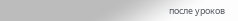после уроков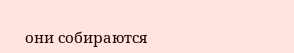они собираются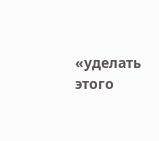«уделать этого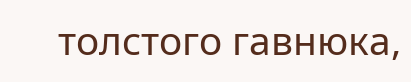толстого гавнюка,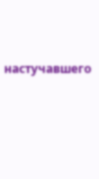настучавшего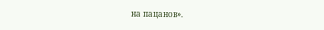на пацанов».